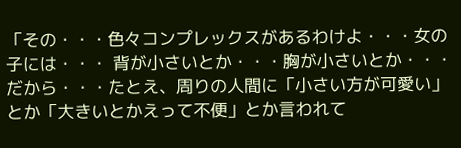「その・・・色々コンプレックスがあるわけよ・・・女の子には・・・ 背が小さいとか・・・胸が小さいとか・・・ だから・・・たとえ、周りの人間に「小さい方が可愛い」とか「大きいとかえって不便」とか言われて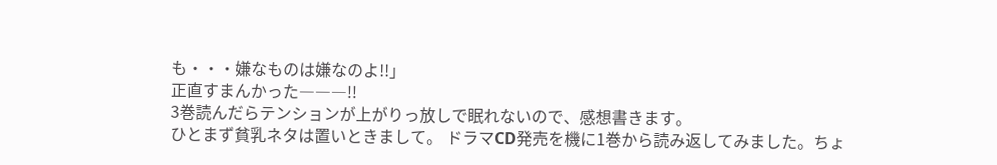も・・・嫌なものは嫌なのよ!!」
正直すまんかった―――!!
3巻読んだらテンションが上がりっ放しで眠れないので、感想書きます。
ひとまず貧乳ネタは置いときまして。 ドラマCD発売を機に1巻から読み返してみました。ちょ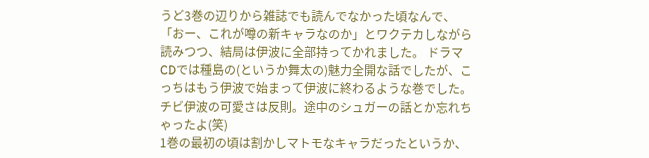うど3巻の辺りから雑誌でも読んでなかった頃なんで、「おー、これが噂の新キャラなのか」とワクテカしながら読みつつ、結局は伊波に全部持ってかれました。 ドラマCDでは種島の(というか舞太の)魅力全開な話でしたが、こっちはもう伊波で始まって伊波に終わるような巻でした。チビ伊波の可愛さは反則。途中のシュガーの話とか忘れちゃったよ(笑)
1巻の最初の頃は割かしマトモなキャラだったというか、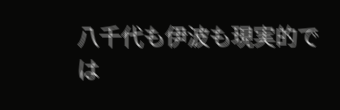八千代も伊波も現実的では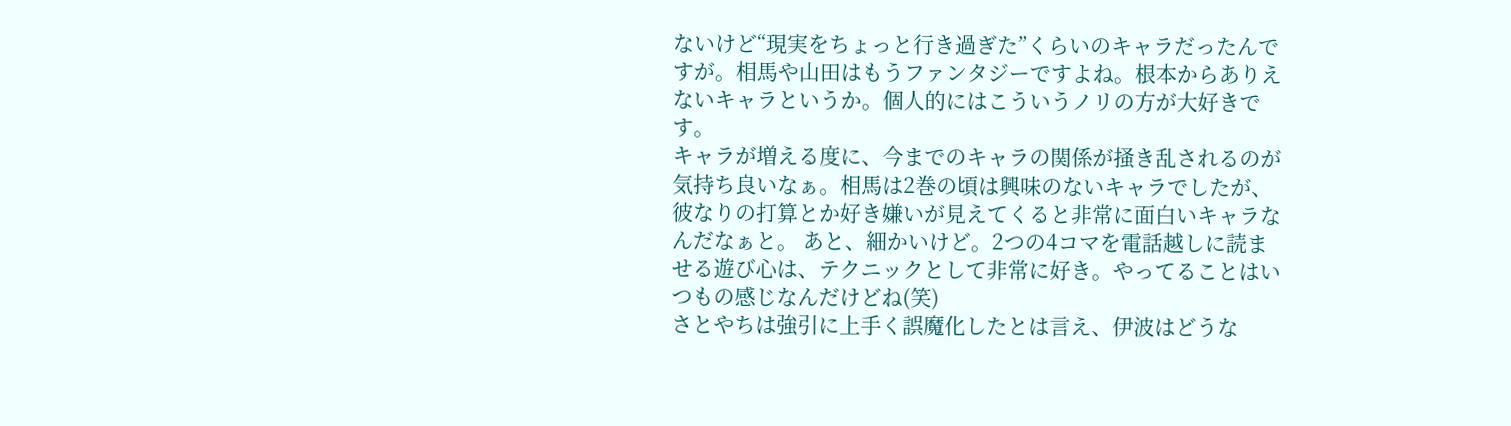ないけど“現実をちょっと行き過ぎた”くらいのキャラだったんですが。相馬や山田はもうファンタジーですよね。根本からありえないキャラというか。個人的にはこういうノリの方が大好きです。
キャラが増える度に、今までのキャラの関係が掻き乱されるのが気持ち良いなぁ。相馬は2巻の頃は興味のないキャラでしたが、彼なりの打算とか好き嫌いが見えてくると非常に面白いキャラなんだなぁと。 あと、細かいけど。2つの4コマを電話越しに読ませる遊び心は、テクニックとして非常に好き。やってることはいつもの感じなんだけどね(笑)
さとやちは強引に上手く誤魔化したとは言え、伊波はどうな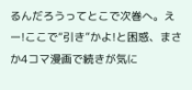るんだろうってとこで次巻へ。えー!ここで“引き”かよ!と困惑、まさか4コマ漫画で続きが気に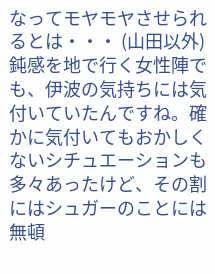なってモヤモヤさせられるとは・・・ (山田以外)鈍感を地で行く女性陣でも、伊波の気持ちには気付いていたんですね。確かに気付いてもおかしくないシチュエーションも多々あったけど、その割にはシュガーのことには無頓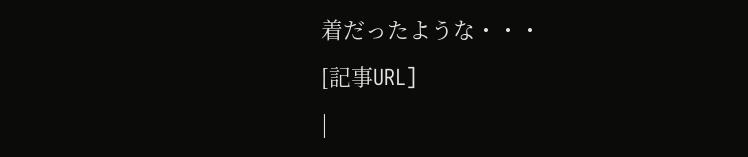着だったような・・・
[記事URL]
|